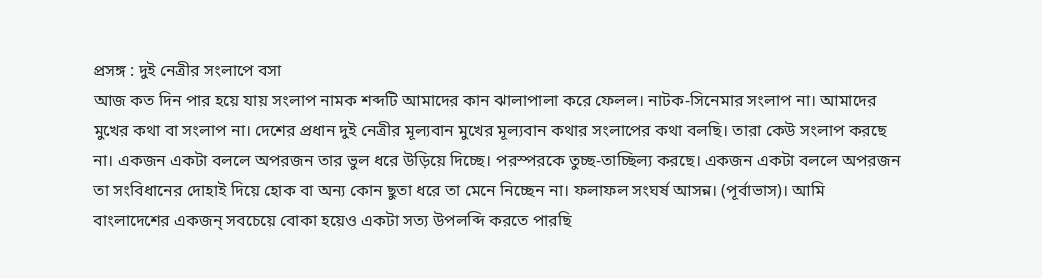প্রসঙ্গ : দুই নেত্রীর সংলাপে বসা
আজ কত দিন পার হয়ে যায় সংলাপ নামক শব্দটি আমাদের কান ঝালাপালা করে ফেলল। নাটক-সিনেমার সংলাপ না। আমাদের মুখের কথা বা সংলাপ না। দেশের প্রধান দুই নেত্রীর মূল্যবান মুখের মূল্যবান কথার সংলাপের কথা বলছি। তারা কেউ সংলাপ করছে না। একজন একটা বললে অপরজন তার ভুল ধরে উড়িয়ে দিচ্ছে। পরস্পরকে তুচ্ছ-তাচ্ছিল্য করছে। একজন একটা বললে অপরজন তা সংবিধানের দোহাই দিয়ে হোক বা অন্য কোন ছুতা ধরে তা মেনে নিচ্ছেন না। ফলাফল সংঘর্ষ আসন্ন। (পূর্বাভাস)। আমি বাংলাদেশের একজন্ সবচেয়ে বোকা হয়েও একটা সত্য উপলব্দি করতে পারছি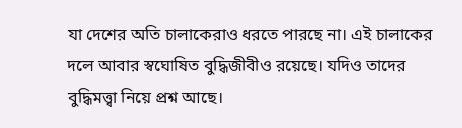যা দেশের অতি চালাকেরাও ধরতে পারছে না। এই চালাকের দলে আবার স্বঘোষিত বুদ্ধিজীবীও রয়েছে। যদিও তাদের বুদ্ধিমত্ত্বা নিয়ে প্রশ্ন আছে।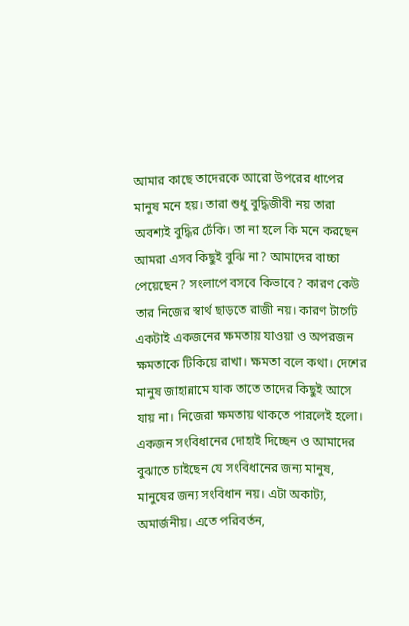আমার কাছে তাদেরকে আরো উপরের ধাপের মানুষ মনে হয়। তারা শুধু বুদ্ধিজীবী নয় তারা অবশ্যই বুদ্ধির ঢেঁকি। তা না হলে কি মনে করছেন আমরা এসব কিছুই বুঝি না? আমাদের বাচ্চা পেয়েছেন? সংলাপে বসবে কিভাবে? কারণ কেউ তার নিজের স্বার্থ ছাড়তে রাজী নয়। কারণ টার্গেট একটাই একজনের ক্ষমতায় যাওয়া ও অপরজন ক্ষমতাকে টিকিয়ে রাখা। ক্ষমতা বলে কথা। দেশের মানুষ জাহান্নামে যাক তাতে তাদের কিছুই আসে যায় না। নিজেরা ক্ষমতায় থাকতে পারলেই হলো। একজন সংবিধানের দোহাই দিচ্ছেন ও আমাদের বুঝাতে চাইছেন যে সংবিধানের জন্য মানুষ, মানুষের জন্য সংবিধান নয়। এটা অকাট্য, অমার্জনীয়। এতে পরিবর্তন,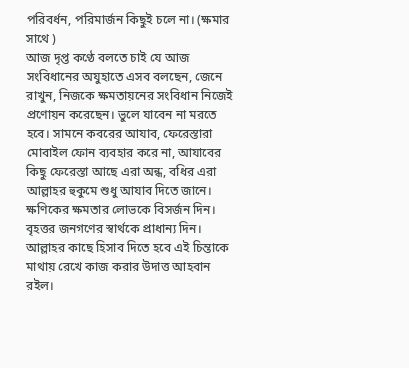পরিবর্ধন, পরিমার্জন কিছুই চলে না। (ক্ষমার সাথে )
আজ দৃপ্ত কণ্ঠে বলতে চাই যে আজ সংবিধানের অযুহাতে এসব বলছেন, জেনে রাখুন, নিজকে ক্ষমতায়নের সংবিধান নিজেই প্রণোয়ন করেছেন। ভুলে যাবেন না মরতে হবে। সামনে কবরের আযাব, ফেরেস্তারা মোবাইল ফোন ব্যবহার করে না, আযাবের কিছু ফেরেস্তা আছে এরা অন্ধ, বধির এরা আল্লাহর হুকুমে শুধু আযাব দিতে জানে। ক্ষণিকের ক্ষমতার লোভকে বিসর্জন দিন। বৃহত্তর জনগণের স্বার্থকে প্রাধান্য দিন। আল্লাহর কাছে হিসাব দিতে হবে এই চিন্তাকে মাথায় রেখে কাজ করার উদাত্ত আহবান রইল।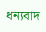ধন্যবাদ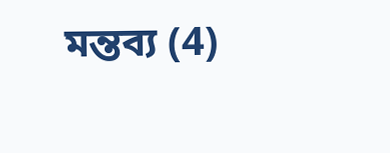মন্তব্য (4)